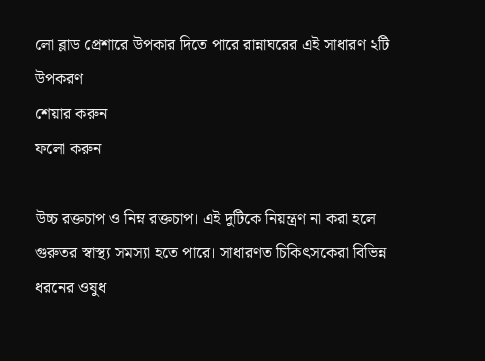লো ব্লাড প্রেশারে উপকার দিতে পারে রান্নাঘরের এই সাধারণ ২টি উপকরণ
শেয়ার করুন
ফলো করুন

উচ্চ রক্তচাপ ও নিম্ন রক্তচাপ। এই দুটিকে নিয়ন্ত্রণ না করা হলে গুরুতর স্বাস্থ্য সমস্যা হতে পারে। সাধারণত চিকিৎসকেরা বিভিন্ন ধরনের ওষুধ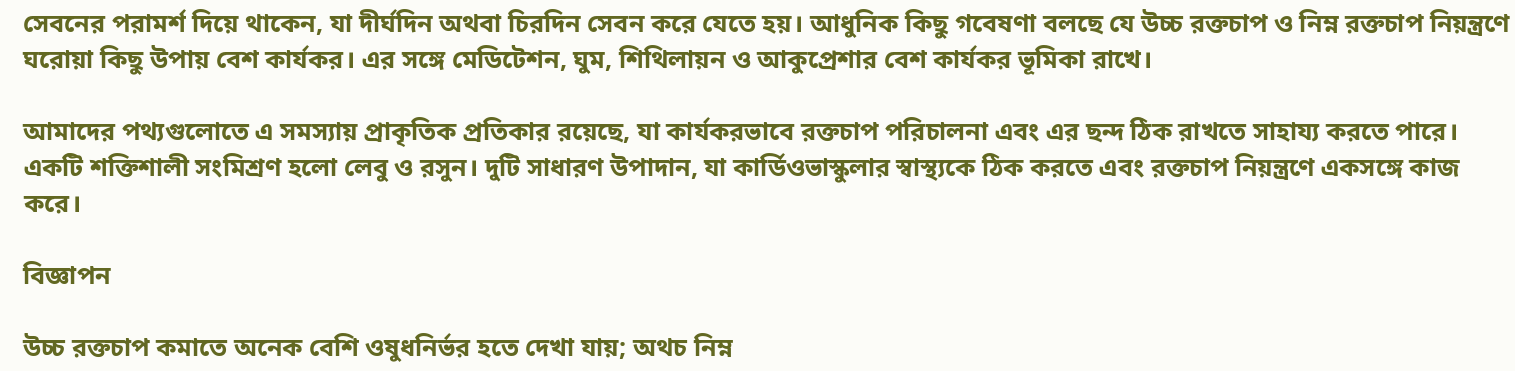সেবনের পরামর্শ দিয়ে থাকেন, যা দীর্ঘদিন অথবা চিরদিন সেবন করে যেতে হয়। আধুনিক কিছু গবেষণা বলছে যে উচ্চ রক্তচাপ ও নিম্ন রক্তচাপ নিয়ন্ত্রণে ঘরোয়া কিছু উপায় বেশ কার্যকর। এর সঙ্গে মেডিটেশন, ঘুম, শিথিলায়ন ও আকুপ্রেশার বেশ কার্যকর ভূমিকা রাখে।

আমাদের পথ্যগুলোতে এ সমস্যায় প্রাকৃতিক প্রতিকার রয়েছে, যা কার্যকরভাবে রক্তচাপ পরিচালনা এবং এর ছন্দ ঠিক রাখতে সাহায্য করতে পারে। একটি শক্তিশালী সংমিশ্রণ হলো লেবু ও রসুন। দুটি সাধারণ উপাদান, যা কার্ডিওভাস্কুলার স্বাস্থ্যকে ঠিক করতে এবং রক্তচাপ নিয়ন্ত্রণে একসঙ্গে কাজ করে।

বিজ্ঞাপন

উচ্চ রক্তচাপ কমাতে অনেক বেশি ওষুধনির্ভর হতে দেখা যায়; অথচ নিম্ন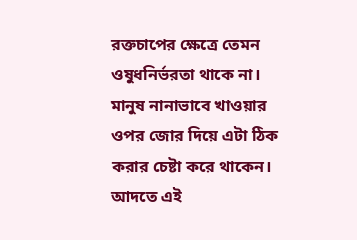রক্তচাপের ক্ষেত্রে তেমন ওষুধনির্ভরতা থাকে না। মানুষ নানাভাবে খাওয়ার ওপর জোর দিয়ে এটা ঠিক করার চেষ্টা করে থাকেন। আদতে এই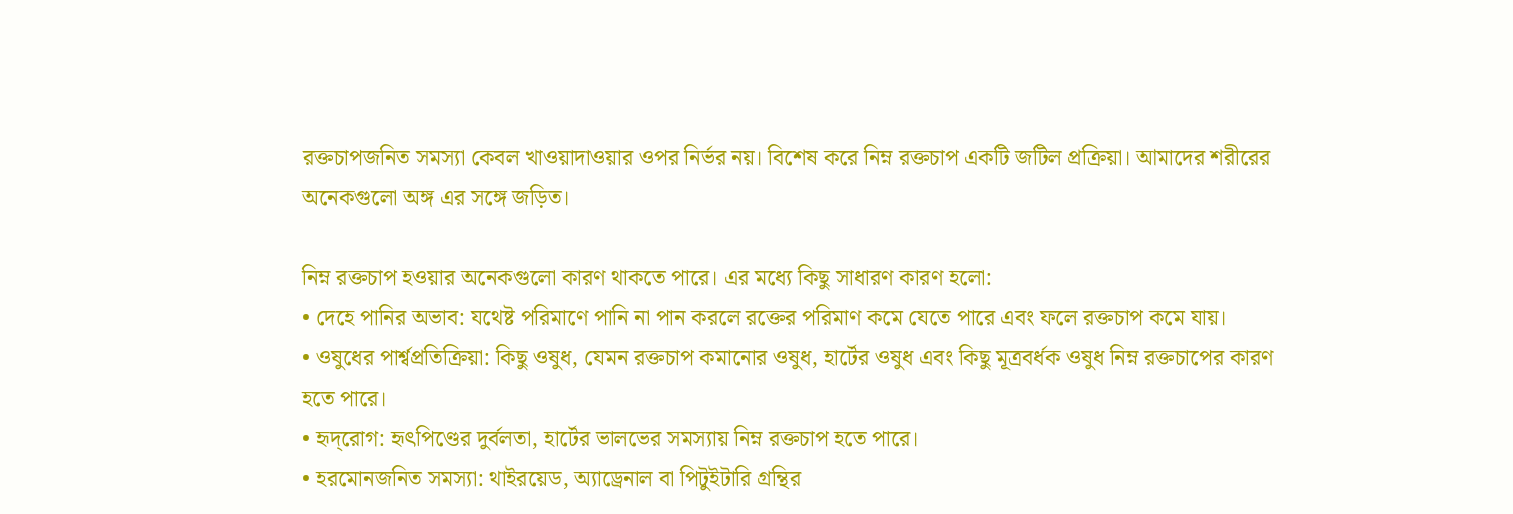রক্তচাপজনিত সমস্যা কেবল খাওয়াদাওয়ার ওপর নির্ভর নয়। বিশেষ করে নিম্ন রক্তচাপ একটি জটিল প্রক্রিয়া। আমাদের শরীরের অনেকগুলো অঙ্গ এর সঙ্গে জড়িত।

নিম্ন রক্তচাপ হওয়ার অনেকগুলো কারণ থাকতে পারে। এর মধ্যে কিছু সাধারণ কারণ হলো:
• দেহে পানির অভাব: যথেষ্ট পরিমাণে পানি না পান করলে রক্তের পরিমাণ কমে যেতে পারে এবং ফলে রক্তচাপ কমে যায়।
• ওষুধের পার্শ্বপ্রতিক্রিয়া: কিছু ওষুধ, যেমন রক্তচাপ কমানোর ওষুধ, হার্টের ওষুধ এবং কিছু মূত্রবর্ধক ওষুধ নিম্ন রক্তচাপের কারণ হতে পারে।
• হৃদ্‌রোগ: হৃৎপিণ্ডের দুর্বলতা, হার্টের ভালভের সমস্যায় নিম্ন রক্তচাপ হতে পারে।
• হরমোনজনিত সমস্যা: থাইরয়েড, অ্যাড্রেনাল বা পিটুইটারি গ্রন্থির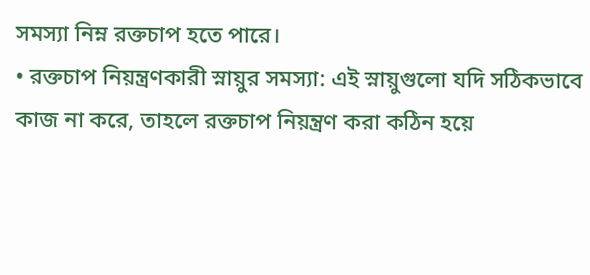সমস্যা নিম্ন রক্তচাপ হতে পারে।
• রক্তচাপ নিয়ন্ত্রণকারী স্নায়ুর সমস্যা: এই স্নায়ুগুলো যদি সঠিকভাবে কাজ না করে, তাহলে রক্তচাপ নিয়ন্ত্রণ করা কঠিন হয়ে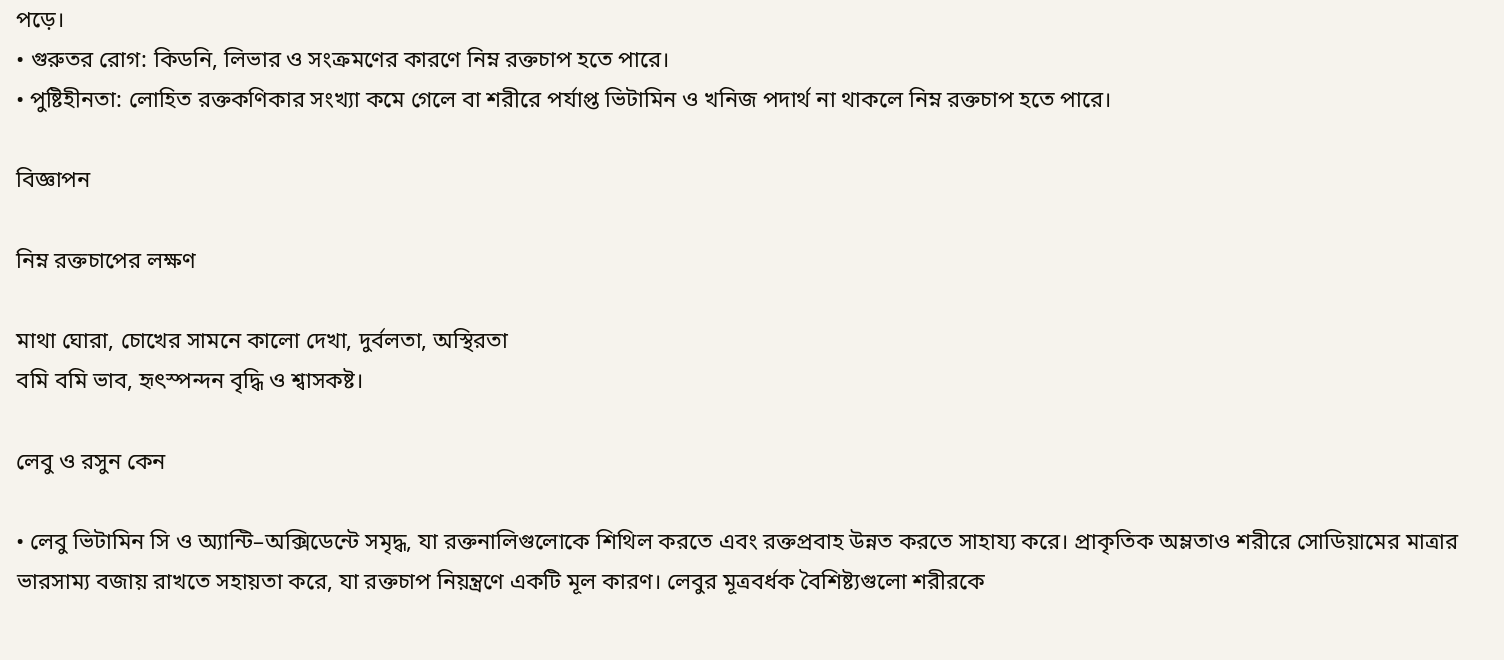পড়ে।
• গুরুতর রোগ: কিডনি, লিভার ও সংক্রমণের কারণে নিম্ন রক্তচাপ হতে পারে।
• পুষ্টিহীনতা: লোহিত রক্তকণিকার সংখ্যা কমে গেলে বা শরীরে পর্যাপ্ত ভিটামিন ও খনিজ পদার্থ না থাকলে নিম্ন রক্তচাপ হতে পারে।

বিজ্ঞাপন

নিম্ন রক্তচাপের লক্ষণ

মাথা ঘোরা, চোখের সামনে কালো দেখা, দুর্বলতা, অস্থিরতা
বমি বমি ভাব, হৃৎস্পন্দন বৃদ্ধি ও শ্বাসকষ্ট।

লেবু ও রসুন কেন

• লেবু ভিটামিন সি ও অ্যান্টি–অক্সিডেন্টে সমৃদ্ধ, যা রক্তনালিগুলোকে শিথিল করতে এবং রক্তপ্রবাহ উন্নত করতে সাহায্য করে। প্রাকৃতিক অম্লতাও শরীরে সোডিয়ামের মাত্রার ভারসাম্য বজায় রাখতে সহায়তা করে, যা রক্তচাপ নিয়ন্ত্রণে একটি মূল কারণ। লেবুর মূত্রবর্ধক বৈশিষ্ট্যগুলো শরীরকে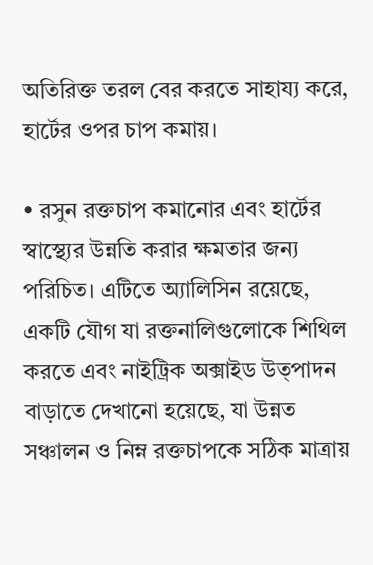অতিরিক্ত তরল বের করতে সাহায্য করে, হার্টের ওপর চাপ কমায়।

• রসুন রক্তচাপ কমানোর এবং হার্টের স্বাস্থ্যের উন্নতি করার ক্ষমতার জন্য পরিচিত। এটিতে অ্যালিসিন রয়েছে, একটি যৌগ যা রক্তনালিগুলোকে শিথিল করতে এবং নাইট্রিক অক্সাইড উত্পাদন বাড়াতে দেখানো হয়েছে, যা উন্নত সঞ্চালন ও নিম্ন রক্তচাপকে সঠিক মাত্রায়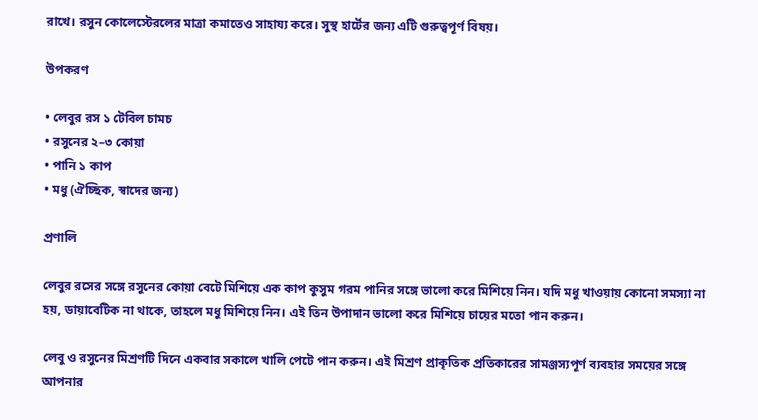রাখে। রসুন কোলেস্টেরলের মাত্রা কমাতেও সাহায্য করে। সুস্থ হার্টের জন্য এটি গুরুত্বপূর্ণ বিষয়।

উপকরণ

• লেবুর রস ১ টেবিল চামচ
• রসুনের ২–৩ কোয়া
• পানি ১ কাপ
• মধু (ঐচ্ছিক, স্বাদের জন্য)

প্রণালি

লেবুর রসের সঙ্গে রসুনের কোয়া বেটে মিশিয়ে এক কাপ কুসুম গরম পানির সঙ্গে ভালো করে মিশিয়ে নিন। যদি মধু খাওয়ায় কোনো সমস্যা না হয়, ডায়াবেটিক না থাকে, তাহলে মধু মিশিয়ে নিন। এই তিন উপাদান ভালো করে মিশিয়ে চায়ের মতো পান করুন।

লেবু ও রসুনের মিশ্রণটি দিনে একবার সকালে খালি পেটে পান করুন। এই মিশ্রণ প্রাকৃতিক প্রতিকারের সামঞ্জস্যপূর্ণ ব্যবহার সময়ের সঙ্গে আপনার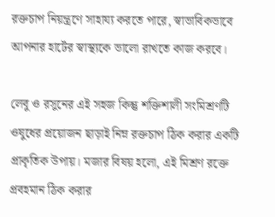রক্তচাপ নিয়ন্ত্রণে সাহায্য করতে পারে, স্বাভাবিকভাবে আপনার হার্টের স্বাস্থ্যকে ভালো রাখতে কাজ করবে।

লেবু ও রসুনের এই সহজ কিন্তু শক্তিশালী সংমিশ্রণটি ওষুধের প্রয়োজন ছাড়াই নিম্ন রক্তচাপ ঠিক করার একটি প্রাকৃতিক উপায়। মজার বিষয় হলো, এই মিশ্রণ রক্তে প্রবহমান ঠিক করার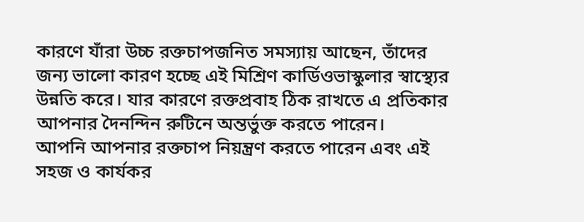কারণে যাঁরা উচ্চ রক্তচাপজনিত সমস্যায় আছেন, তাঁদের জন্য ভালো কারণ হচ্ছে এই মিশ্রিণ কার্ডিওভাস্কুলার স্বাস্থ্যের উন্নতি করে। যার কারণে রক্তপ্রবাহ ঠিক রাখতে এ প্রতিকার আপনার দৈনন্দিন রুটিনে অন্তর্ভুক্ত করতে পারেন।
আপনি আপনার রক্তচাপ নিয়ন্ত্রণ করতে পারেন এবং এই সহজ ও কার্যকর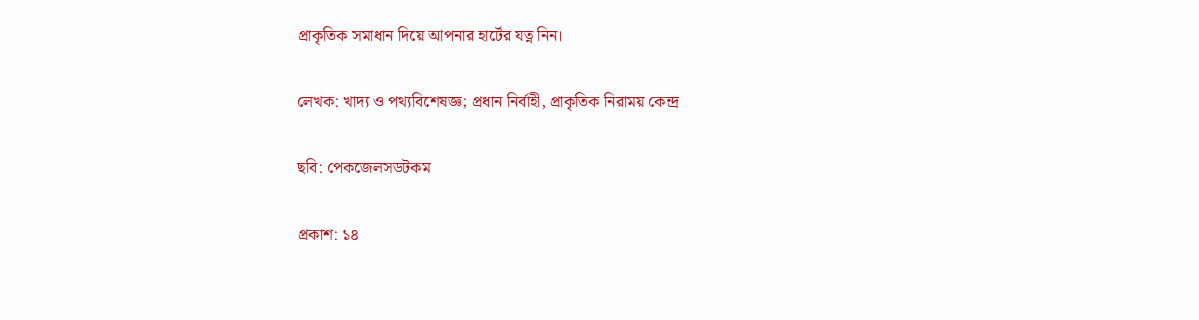প্রাকৃতিক সমাধান দিয়ে আপনার হার্টের যত্ন নিন।

লেখক: খাদ্য ও পথ্যবিশেষজ্ঞ; প্রধান নির্বাহী, প্রাকৃতিক নিরাময় কেন্দ্র

ছবি: পেকজেলসডটকম

প্রকাশ: ১৪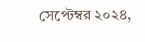সেপ্টেম্বর ২০২৪,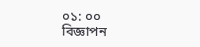০১: ০০
বিজ্ঞাপন